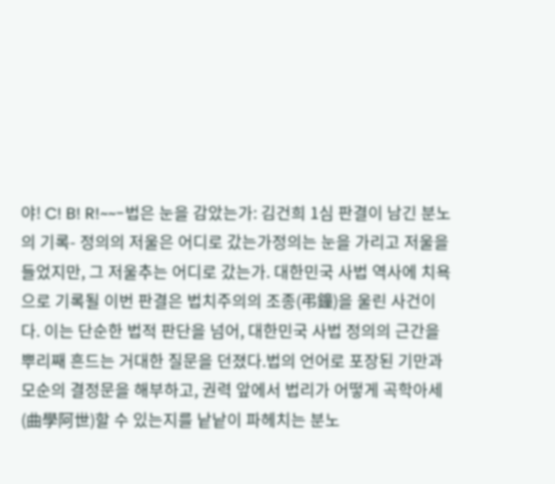야! C! B! R!~~-법은 눈을 감았는가: 김건희 1심 판결이 남긴 분노의 기록- 정의의 저울은 어디로 갔는가정의는 눈을 가리고 저울을 들었지만, 그 저울추는 어디로 갔는가. 대한민국 사법 역사에 치욕으로 기록될 이번 판결은 법치주의의 조종(弔鐘)을 울린 사건이다. 이는 단순한 법적 판단을 넘어, 대한민국 사법 정의의 근간을 뿌리째 흔드는 거대한 질문을 던졌다.법의 언어로 포장된 기만과 모순의 결정문을 해부하고, 권력 앞에서 법리가 어떻게 곡학아세(曲學阿世)할 수 있는지를 낱낱이 파헤치는 분노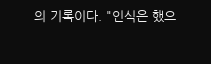의 기록이다. "인식은 했으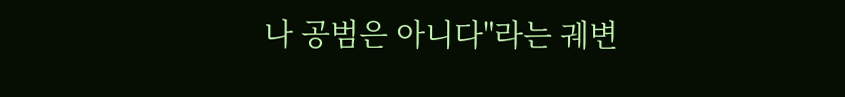나 공범은 아니다"라는 궤변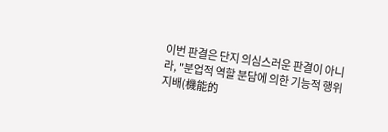이번 판결은 단지 의심스러운 판결이 아니라, "분업적 역할 분담에 의한 기능적 행위지배(機能的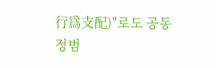行爲支配)"로도 공동정범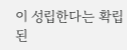이 성립한다는 확립된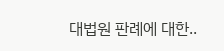대법원 판례에 대한..